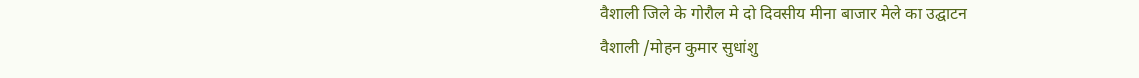वैशाली जिले के गोरौल मे दो दिवसीय मीना बाजार मेले का उद्घाटन
वैशाली /मोहन कुमार सुधांशु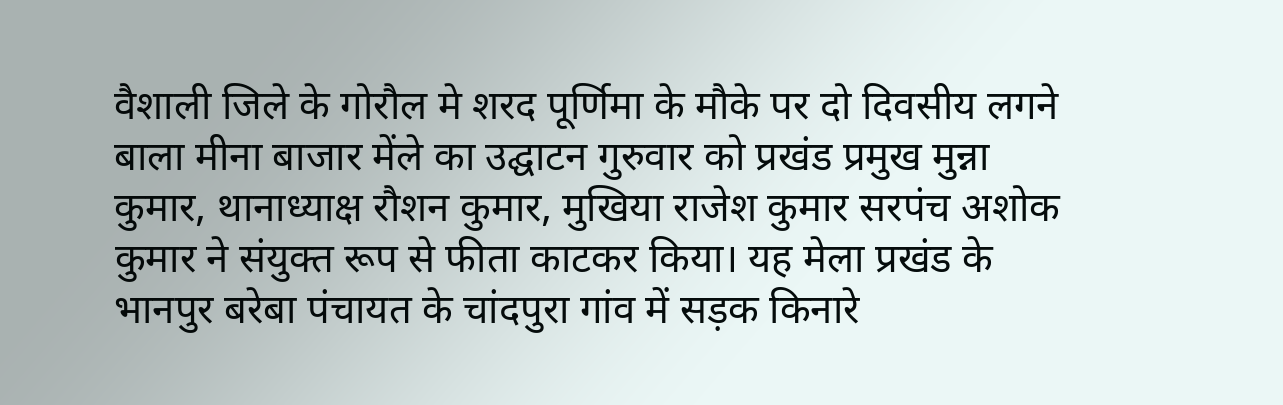वैशाली जिले के गोरौल मे शरद पूर्णिमा के मौके पर दो दिवसीय लगने बाला मीना बाजार मेंले का उद्घाटन गुरुवार को प्रखंड प्रमुख मुन्ना कुमार, थानाध्याक्ष रौशन कुमार, मुखिया राजेश कुमार सरपंच अशोक कुमार ने संयुक्त रूप से फीता काटकर किया। यह मेला प्रखंड के भानपुर बरेबा पंचायत के चांदपुरा गांव में सड़क किनारे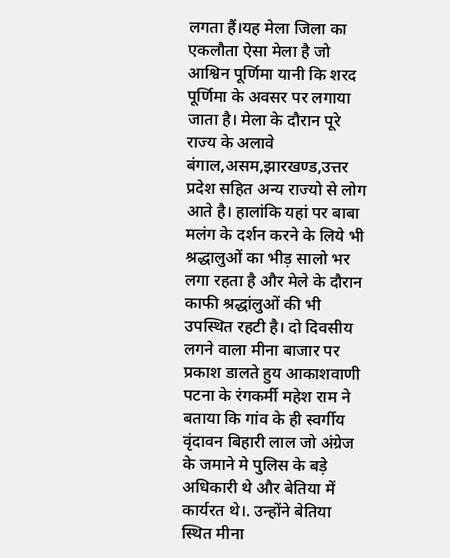लगता हैं।यह मेला जिला का एकलौता ऐसा मेला है जो आश्विन पूर्णिमा यानी कि शरद पूर्णिमा के अवसर पर लगाया जाता है। मेला के दौरान पूरे राज्य के अलावे बंगाल,असम,झारखण्ड,उत्तर प्रदेश सहित अन्य राज्यो से लोग आते है। हालांकि यहां पर बाबा मलंग के दर्शन करने के लिये भी श्रद्धालुओं का भीड़ सालो भर लगा रहता है और मेले के दौरान काफी श्रद्धांलुओं की भी उपस्थित रहटी है। दो दिवसीय लगने वाला मीना बाजार पर प्रकाश डालते हुय आकाशवाणी पटना के रंगकर्मी महेश राम ने बताया कि गांव के ही स्वर्गीय वृंदावन बिहारी लाल जो अंग्रेज के जमाने मे पुलिस के बड़े अधिकारी थे और बेतिया में कार्यरत थे।. उन्होंने बेतिया स्थित मीना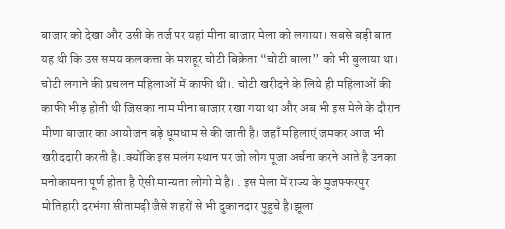बाजार को देखा और उसी के तर्ज पर यहां मीना बाजार मेला को लगाया। सबसे बड़ी बात यह थी कि उस समय कलकत्ता के मशहूर चोटी बिक्रेता “चोटी बाला” को भी बुलाया था। चोटी लगाने की प्रचलन महिलाओं में काफी थी।. चोटी खरीदने के लिये ही महिलाओं की काफी भीड़ होती थी जिसका नाम मीना बाजार रखा गया था और अब भी इस मेले के दौरान मीणा बाजार का आयोजन बड़े धूमधाम से की जाती है। जहाँ महिलाएं जमकर आज भी खरीददारी करती है।.क्योंकि इस मलंग स्थान पर जो लोग पूजा अर्चना करने आते है उनका मनोकामना पूर्ण होता है ऐसी मान्यता लोगो मे है। . इस मेला में राज्य के मुजफ्फरपुर मोतिहारी दरभंगा सीतामढ़ी जैसे शहरों से भी दुकानदार पुहुचे है।झूला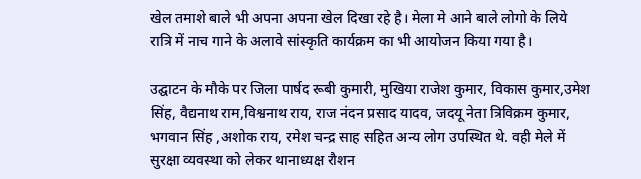खेल तमाशे बाले भी अपना अपना खेल दिखा रहे है। मेला मे आने बाले लोगो के लिये रात्रि में नाच गाने के अलावे सांस्कृति कार्यक्रम का भी आयोजन किया गया है।

उद्घाटन के मौके पर जिला पार्षद रूबी कुमारी, मुखिया राजेश कुमार, विकास कुमार,उमेश सिंह, वैद्यनाथ राम,विश्वनाथ राय, राज नंदन प्रसाद यादव, जदयू नेता त्रिविक्रम कुमार, भगवान सिंह ,अशोक राय, रमेश चन्द्र साह सहित अन्य लोग उपस्थित थे. वही मेले में सुरक्षा व्यवस्था को लेकर थानाध्यक्ष रौशन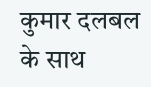कुमार दलबल के साथ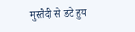मुस्तैदी से डटे हुय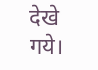देखे गये।